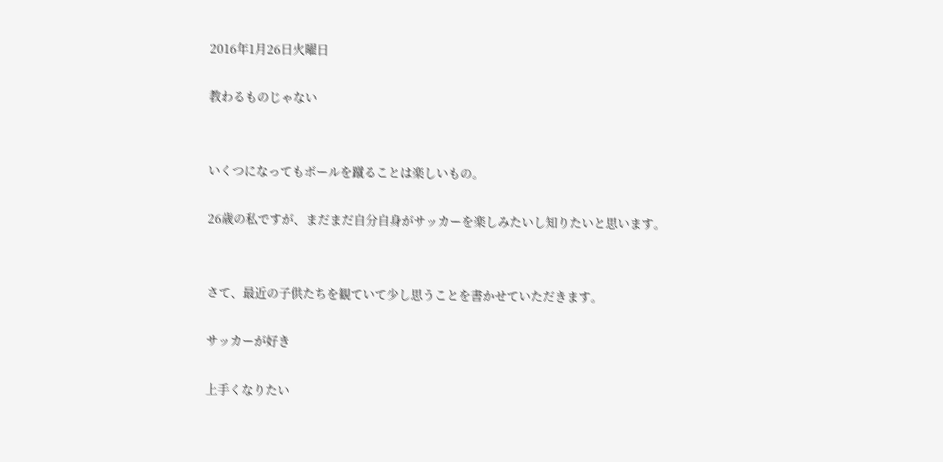2016年1月26日火曜日

教わるものじゃない


いくつになってもボールを蹴ることは楽しいもの。

26歳の私ですが、まだまだ自分自身がサッカーを楽しみたいし知りたいと思います。


さて、最近の子供たちを観ていて少し思うことを書かせていただきます。

サッカーが好き

上手くなりたい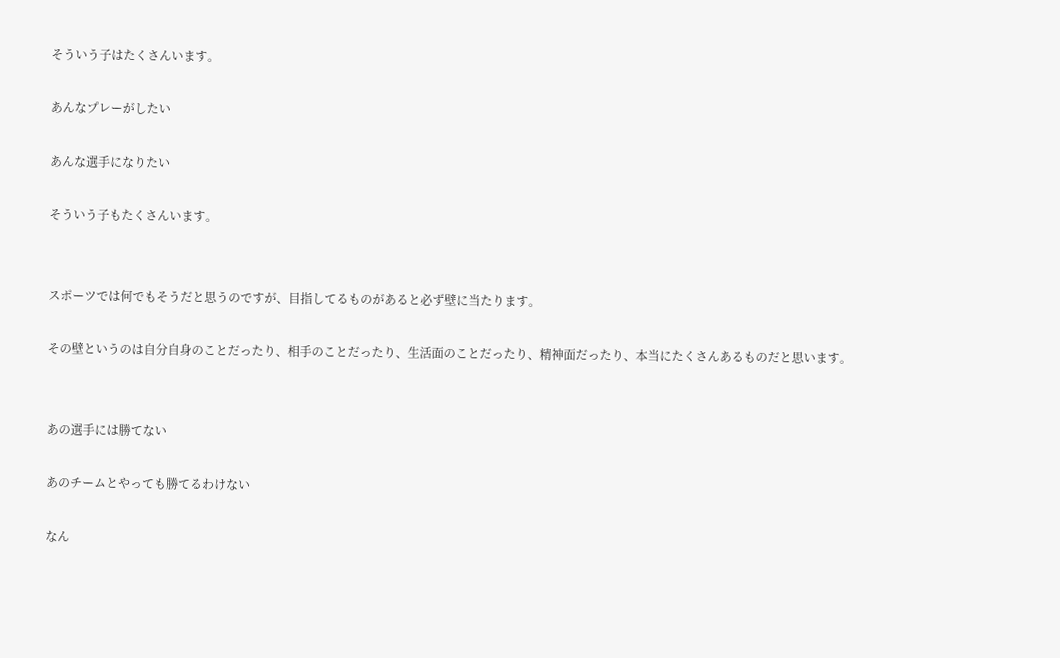そういう子はたくさんいます。

あんなプレーがしたい

あんな選手になりたい

そういう子もたくさんいます。


スポーツでは何でもそうだと思うのですが、目指してるものがあると必ず壁に当たります。

その壁というのは自分自身のことだったり、相手のことだったり、生活面のことだったり、精神面だったり、本当にたくさんあるものだと思います。


あの選手には勝てない

あのチームとやっても勝てるわけない

なん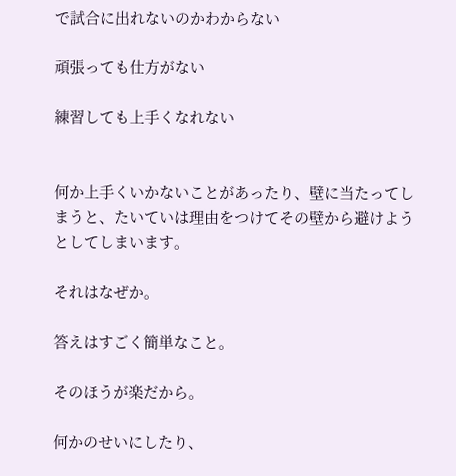で試合に出れないのかわからない

頑張っても仕方がない

練習しても上手くなれない


何か上手くいかないことがあったり、壁に当たってしまうと、たいていは理由をつけてその壁から避けようとしてしまいます。

それはなぜか。

答えはすごく簡単なこと。

そのほうが楽だから。

何かのせいにしたり、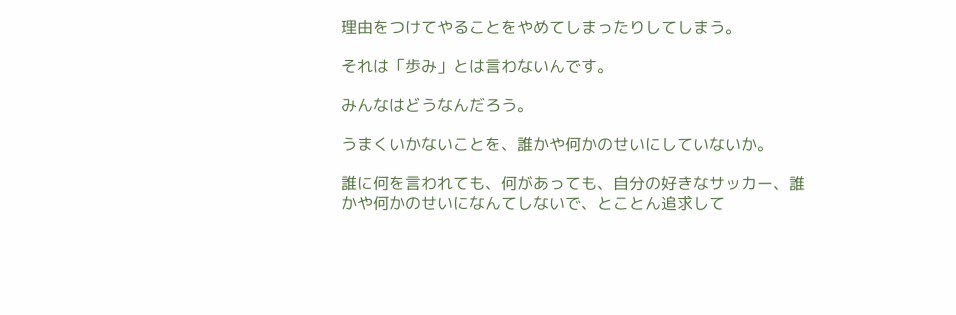理由をつけてやることをやめてしまったりしてしまう。

それは「歩み」とは言わないんです。

みんなはどうなんだろう。

うまくいかないことを、誰かや何かのせいにしていないか。

誰に何を言われても、何があっても、自分の好きなサッカー、誰かや何かのせいになんてしないで、とことん追求して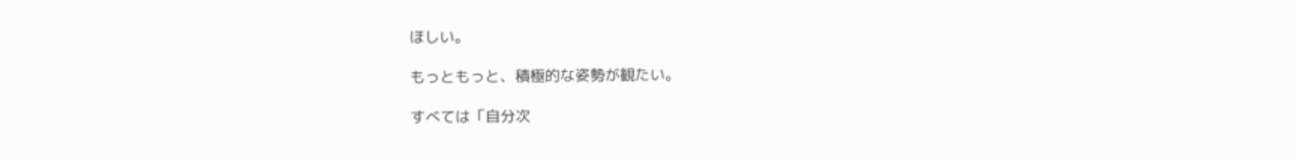ほしい。

もっともっと、積極的な姿勢が観たい。

すべては「自分次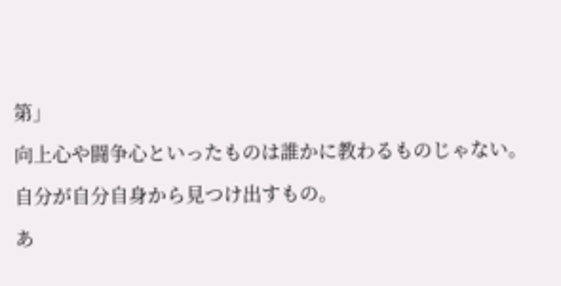第」

向上心や闘争心といったものは誰かに教わるものじゃない。

自分が自分自身から見つけ出すもの。

あ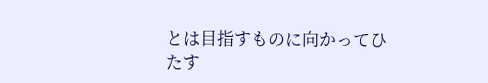とは目指すものに向かってひたす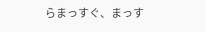らまっすぐ、まっす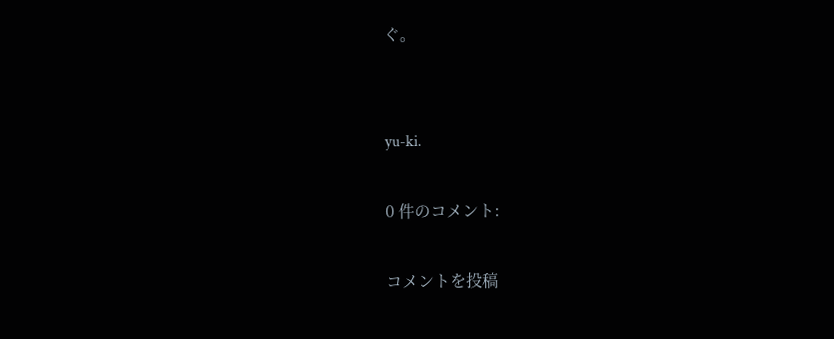ぐ。


yu-ki.

0 件のコメント:

コメントを投稿